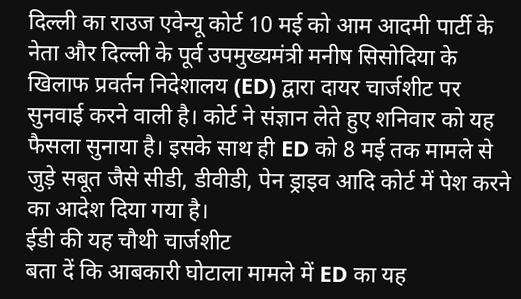दिल्ली का राउज एवेन्यू कोर्ट 10 मई को आम आदमी पार्टी के नेता और दिल्ली के पूर्व उपमुख्यमंत्री मनीष सिसोदिया के खिलाफ प्रवर्तन निदेशालय (ED) द्वारा दायर चार्जशीट पर सुनवाई करने वाली है। कोर्ट ने संज्ञान लेते हुए शनिवार को यह फैसला सुनाया है। इसके साथ ही ED को 8 मई तक मामले से जुड़े सबूत जैसे सीडी, डीवीडी, पेन ड्राइव आदि कोर्ट में पेश करने का आदेश दिया गया है।
ईडी की यह चौथी चार्जशीट
बता दें कि आबकारी घोटाला मामले में ED का यह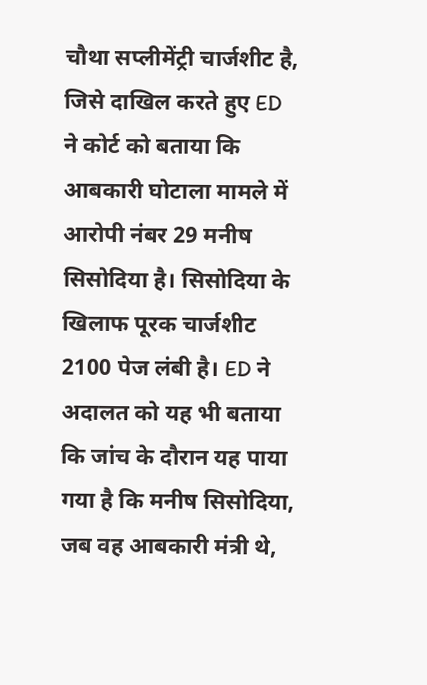चौथा सप्लीमेंट्री चार्जशीट है, जिसे दाखिल करते हुए ED ने कोर्ट को बताया कि आबकारी घोटाला मामले में आरोपी नंबर 29 मनीष सिसोदिया है। सिसोदिया के खिलाफ पूरक चार्जशीट 2100 पेज लंबी है। ED ने अदालत को यह भी बताया कि जांच के दौरान यह पाया गया है कि मनीष सिसोदिया, जब वह आबकारी मंत्री थे,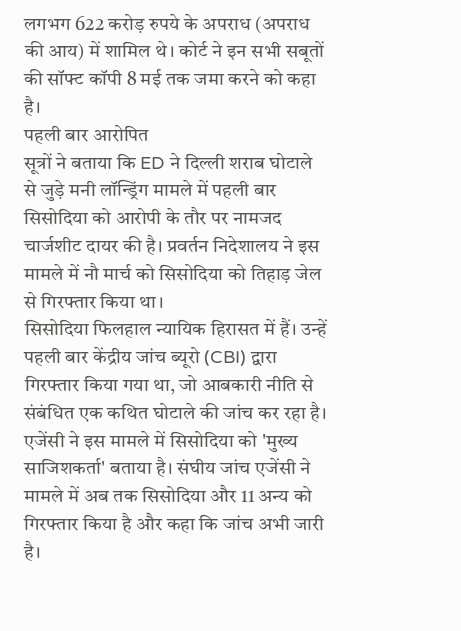लगभग 622 करोड़ रुपये के अपराध (अपराध की आय) में शामिल थे। कोर्ट ने इन सभी सबूतों की सॉफ्ट कॉपी 8 मई तक जमा करने को कहा है।
पहली बार आरोपित
सूत्रों ने बताया कि ED ने दिल्ली शराब घोटाले से जुड़े मनी लॉन्ड्रिंग मामले में पहली बार सिसोदिया को आरोपी के तौर पर नामजद चार्जशीट दायर की है। प्रवर्तन निदेशालय ने इस मामले में नौ मार्च को सिसोदिया को तिहाड़ जेल से गिरफ्तार किया था।
सिसोदिया फिलहाल न्यायिक हिरासत में हैं। उन्हें पहली बार केंद्रीय जांच ब्यूरो (CBI) द्वारा गिरफ्तार किया गया था, जो आबकारी नीति से संबंधित एक कथित घोटाले की जांच कर रहा है। एजेंसी ने इस मामले में सिसोदिया को 'मुख्य साजिशकर्ता' बताया है। संघीय जांच एजेंसी ने मामले में अब तक सिसोदिया और 11 अन्य को गिरफ्तार किया है और कहा कि जांच अभी जारी है।